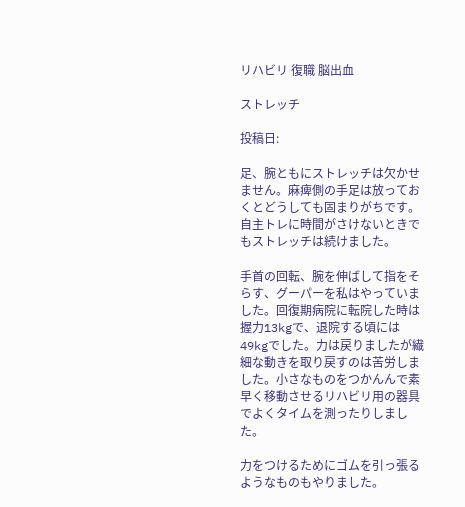リハビリ 復職 脳出血

ストレッチ

投稿日:

足、腕ともにストレッチは欠かせません。麻痺側の手足は放っておくとどうしても固まりがちです。自主トレに時間がさけないときでもストレッチは続けました。

手首の回転、腕を伸ばして指をそらす、グーパーを私はやっていました。回復期病院に転院した時は握力13kgで、退院する頃には49kgでした。力は戻りましたが繊細な動きを取り戻すのは苦労しました。小さなものをつかんんで素早く移動させるリハビリ用の器具でよくタイムを測ったりしました。

力をつけるためにゴムを引っ張るようなものもやりました。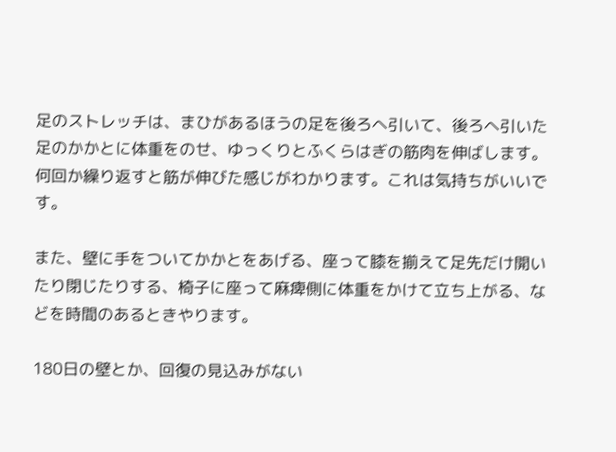足のストレッチは、まひがあるほうの足を後ろへ引いて、後ろへ引いた足のかかとに体重をのせ、ゆっくりとふくらはぎの筋肉を伸ばします。何回か繰り返すと筋が伸びた感じがわかります。これは気持ちがいいです。

また、壁に手をついてかかとをあげる、座って膝を揃えて足先だけ開いたり閉じたりする、椅子に座って麻痺側に体重をかけて立ち上がる、などを時間のあるときやります。

180日の壁とか、回復の見込みがない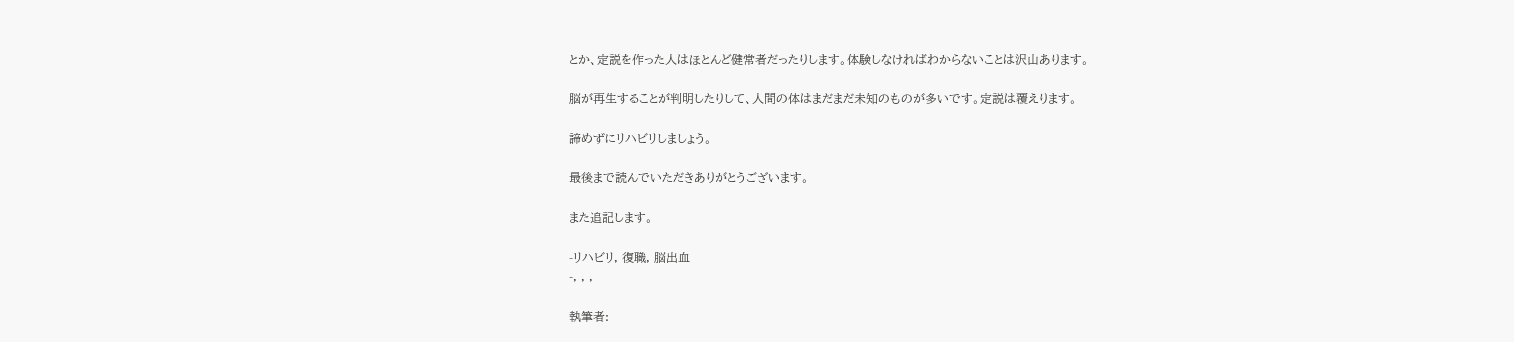とか、定説を作った人はほとんど健常者だったりします。体験しなければわからないことは沢山あります。

脳が再生することが判明したりして、人間の体はまだまだ未知のものが多いです。定説は覆えります。

諦めずにリハビリしましょう。

最後まで読んでいただきありがとうございます。

また追記します。

-リハビリ, 復職, 脳出血
-, , ,

執筆者: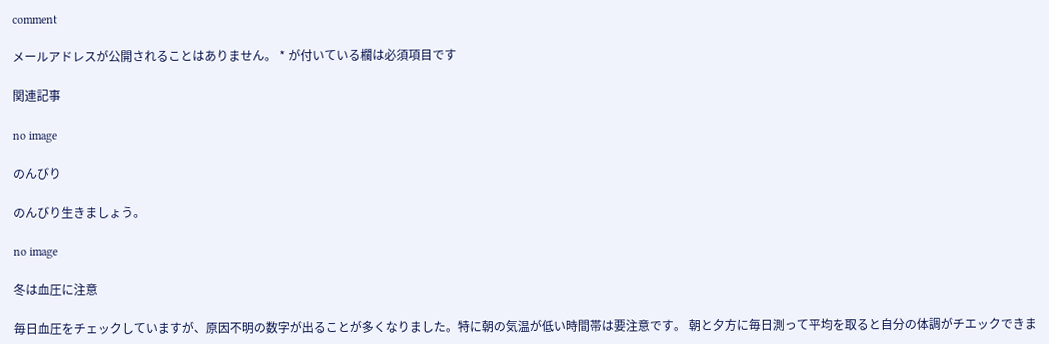comment

メールアドレスが公開されることはありません。 * が付いている欄は必須項目です

関連記事

no image

のんびり

のんびり生きましょう。

no image

冬は血圧に注意

毎日血圧をチェックしていますが、原因不明の数字が出ることが多くなりました。特に朝の気温が低い時間帯は要注意です。 朝と夕方に毎日測って平均を取ると自分の体調がチエックできま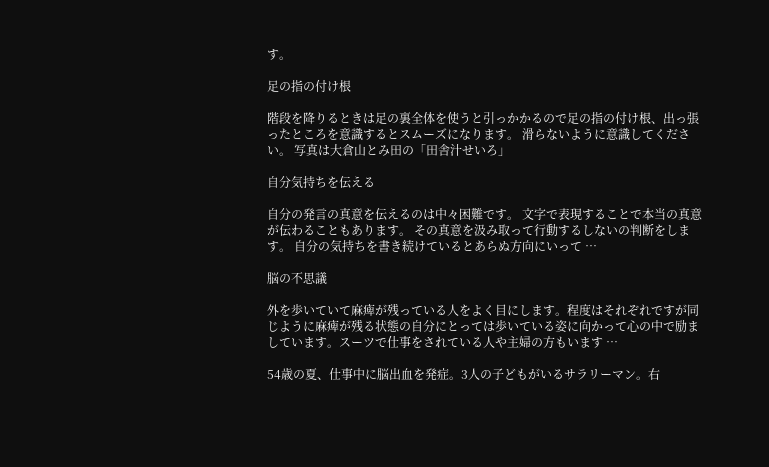す。

足の指の付け根

階段を降りるときは足の裏全体を使うと引っかかるので足の指の付け根、出っ張ったところを意識するとスムーズになります。 滑らないように意識してください。 写真は大倉山とみ田の「田舎汁せいろ」

自分気持ちを伝える

自分の発言の真意を伝えるのは中々困難です。 文字で表現することで本当の真意が伝わることもあります。 その真意を汲み取って行動するしないの判断をします。 自分の気持ちを書き続けているとあらぬ方向にいって …

脳の不思議

外を歩いていて麻痺が残っている人をよく目にします。程度はそれぞれですが同じように麻痺が残る状態の自分にとっては歩いている姿に向かって心の中で励ましています。スーツで仕事をされている人や主婦の方もいます …

54歳の夏、仕事中に脳出血を発症。3人の子どもがいるサラリーマン。右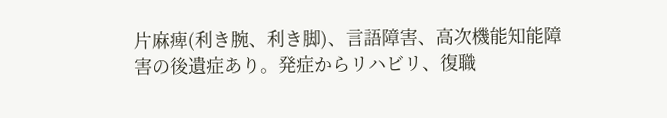片麻痺(利き腕、利き脚)、言語障害、高次機能知能障害の後遺症あり。発症からリハビリ、復職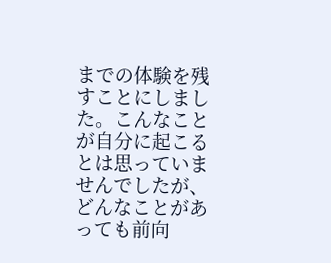までの体験を残すことにしました。こんなことが自分に起こるとは思っていませんでしたが、どんなことがあっても前向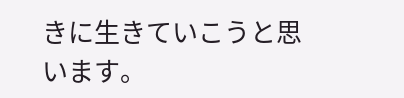きに生きていこうと思います。